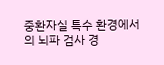중환자실 특수 환경에서의 뇌파 검사 경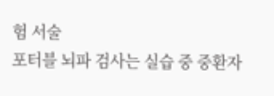험 서술
포터블 뇌파 검사는 실습 중 중환자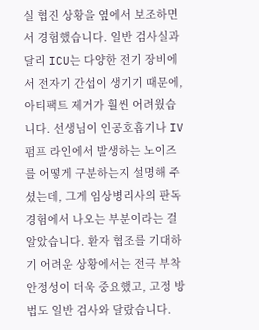실 협진 상황을 옆에서 보조하면서 경험했습니다. 일반 검사실과 달리 ICU는 다양한 전기 장비에서 전자기 간섭이 생기기 때문에, 아티팩트 제거가 훨씬 어려웠습니다. 선생님이 인공호흡기나 IV 펌프 라인에서 발생하는 노이즈를 어떻게 구분하는지 설명해 주셨는데, 그게 임상병리사의 판독 경험에서 나오는 부분이라는 걸 알았습니다. 환자 협조를 기대하기 어려운 상황에서는 전극 부착 안정성이 더욱 중요했고, 고정 방법도 일반 검사와 달랐습니다.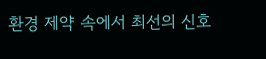환경 제약 속에서 최선의 신호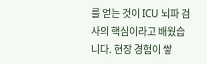를 얻는 것이 ICU 뇌파 검사의 핵심이라고 배웠습니다. 현장 경험이 쌓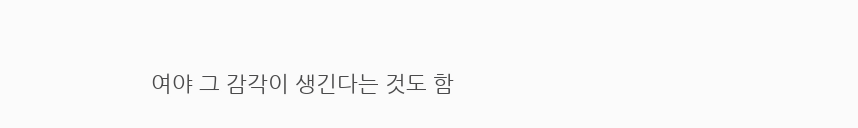여야 그 감각이 생긴다는 것도 함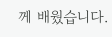께 배웠습니다.